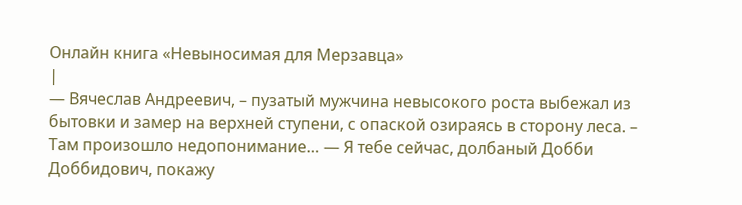Онлайн книга «Невыносимая для Мерзавца»
|
— Вячеслав Андреевич, – пузатый мужчина невысокого роста выбежал из бытовки и замер на верхней ступени, с опаской озираясь в сторону леса. – Там произошло недопонимание… — Я тебе сейчас, долбаный Добби Доббидович, покажу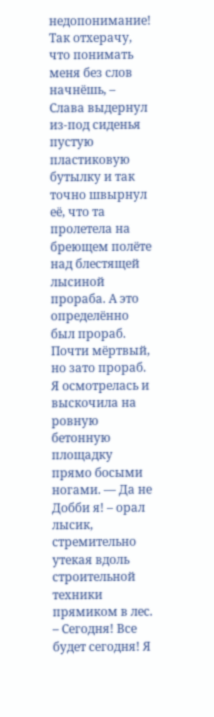недопонимание! Так отхерачу, что понимать меня без слов начнёшь, – Слава выдернул из-под сиденья пустую пластиковую бутылку и так точно швырнул её, что та пролетела на бреющем полёте над блестящей лысиной прораба. А это определённо был прораб. Почти мёртвый, но зато прораб. Я осмотрелась и выскочила на ровную бетонную площадку прямо босыми ногами. — Да не Добби я! – орал лысик, стремительно утекая вдоль строительной техники прямиком в лес. – Сегодня! Все будет сегодня! Я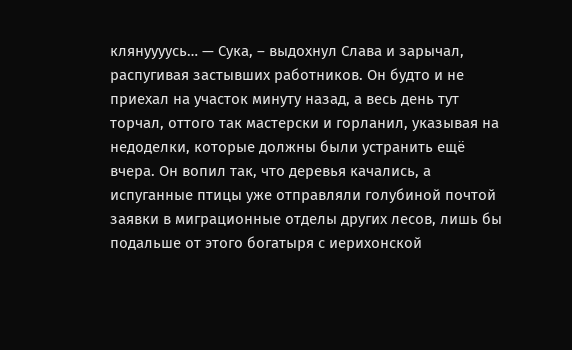клянуууусь… — Сука, – выдохнул Слава и зарычал, распугивая застывших работников. Он будто и не приехал на участок минуту назад, а весь день тут торчал, оттого так мастерски и горланил, указывая на недоделки, которые должны были устранить ещё вчера. Он вопил так, что деревья качались, а испуганные птицы уже отправляли голубиной почтой заявки в миграционные отделы других лесов, лишь бы подальше от этого богатыря с иерихонской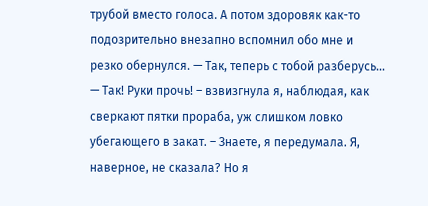трубой вместо голоса. А потом здоровяк как-то подозрительно внезапно вспомнил обо мне и резко обернулся. — Так, теперь с тобой разберусь… — Так! Руки прочь! – взвизгнула я, наблюдая, как сверкают пятки прораба, уж слишком ловко убегающего в закат. – Знаете, я передумала. Я, наверное, не сказала? Но я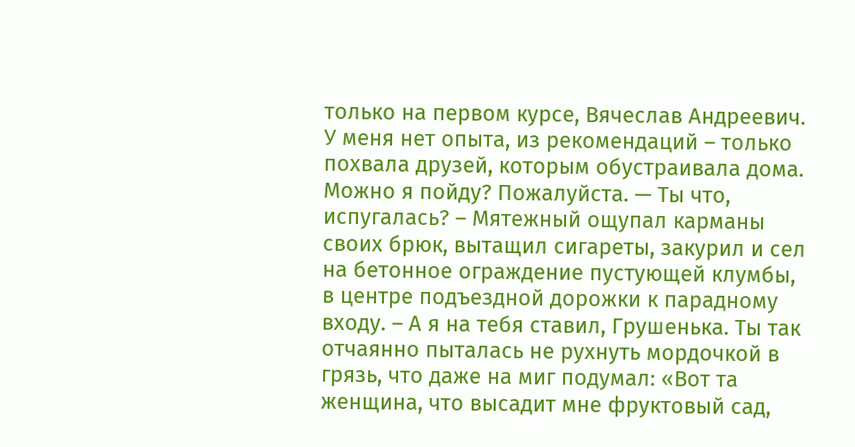только на первом курсе, Вячеслав Андреевич. У меня нет опыта, из рекомендаций – только похвала друзей, которым обустраивала дома. Можно я пойду? Пожалуйста. — Ты что, испугалась? – Мятежный ощупал карманы своих брюк, вытащил сигареты, закурил и сел на бетонное ограждение пустующей клумбы, в центре подъездной дорожки к парадному входу. – А я на тебя ставил, Грушенька. Ты так отчаянно пыталась не рухнуть мордочкой в грязь, что даже на миг подумал: «Вот та женщина, что высадит мне фруктовый сад,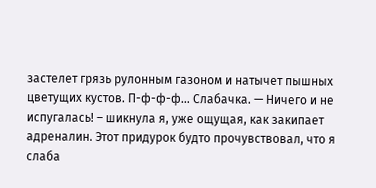застелет грязь рулонным газоном и натычет пышных цветущих кустов. П-ф-ф-ф… Слабачка. — Ничего и не испугалась! – шикнула я, уже ощущая, как закипает адреналин. Этот придурок будто прочувствовал, что я слаба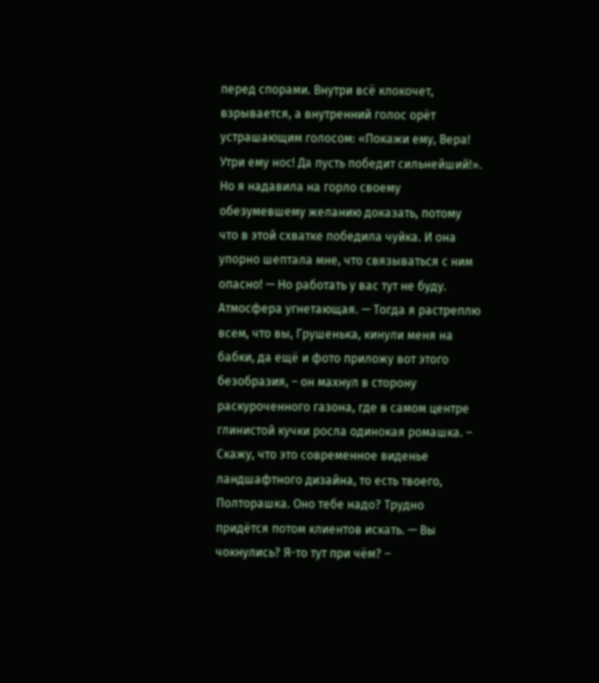перед спорами. Внутри всё клокочет, взрывается, а внутренний голос орёт устрашающим голосом: «Покажи ему, Вера! Утри ему нос! Да пусть победит сильнейший!». Но я надавила на горло своему обезумевшему желанию доказать, потому что в этой схватке победила чуйка. И она упорно шептала мне, что связываться с ним опасно! — Но работать у вас тут не буду. Атмосфера угнетающая. — Тогда я растреплю всем, что вы, Грушенька, кинули меня на бабки, да ещё и фото приложу вот этого безобразия, – он махнул в сторону раскуроченного газона, где в самом центре глинистой кучки росла одинокая ромашка. – Скажу, что это современное виденье ландшафтного дизайна, то есть твоего, Полторашка. Оно тебе надо? Трудно придётся потом клиентов искать. — Вы чокнулись? Я-то тут при чём? –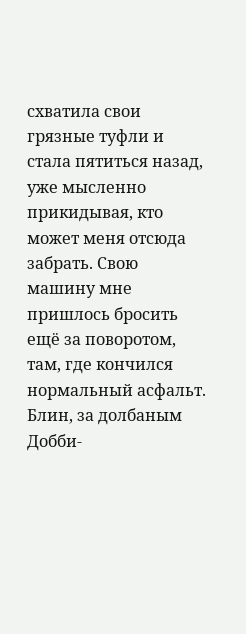схватила свои грязные туфли и стала пятиться назад, уже мысленно прикидывая, кто может меня отсюда забрать. Свою машину мне пришлось бросить ещё за поворотом, там, где кончился нормальный асфальт. Блин, за долбаным Добби-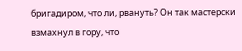бригадиром, что ли, рвануть? Он так мастерски взмахнул в гору, что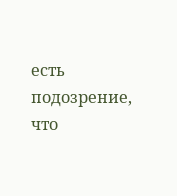есть подозрение, что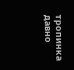тропинка давно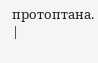протоптана. |